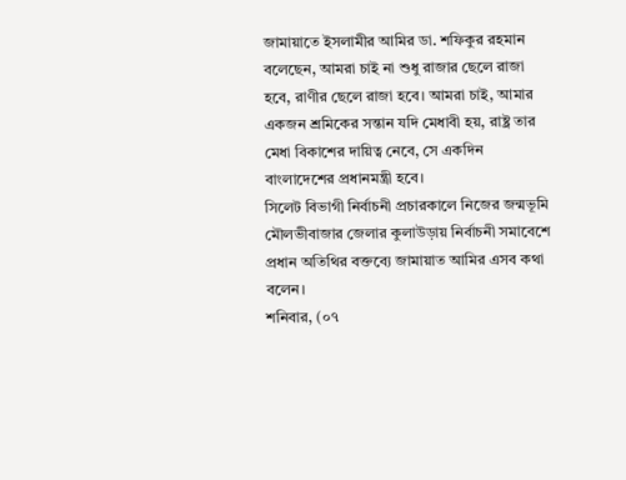জামায়াতে ইসলামীর আমির ডা. শফিকুর রহমান বলেছেন, আমরা চাই না শুধু রাজার ছেলে রাজা হবে, রাণীর ছেলে রাজা হবে। আমরা চাই, আমার একজন শ্রমিকের সন্তান যদি মেধাবী হয়, রাষ্ট্র তার মেধা বিকাশের দায়িত্ব নেবে, সে একদিন বাংলাদেশের প্রধানমন্ত্রী হবে।
সিলেট বিভাগী নির্বাচনী প্রচারকালে নিজের জন্মভূমি মৌলভীবাজার জেলার কুলাউড়ায় নির্বাচনী সমাবেশে প্রধান অতিথির বক্তব্যে জামায়াত আমির এসব কথা বলেন।
শনিবার, (০৭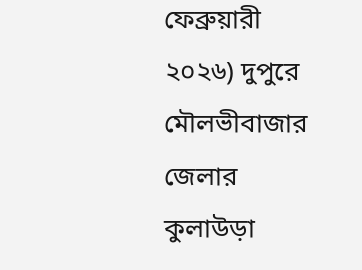ফেব্রুয়ারী ২০২৬) দুপুরে মৌলভীবাজার জেলার কুলাউড়া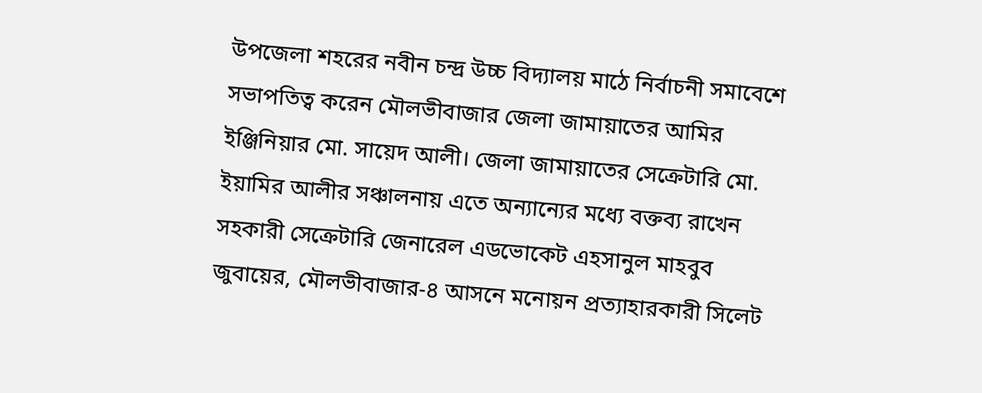উপজেলা শহরের নবীন চন্দ্র উচ্চ বিদ্যালয় মাঠে নির্বাচনী সমাবেশে সভাপতিত্ব করেন মৌলভীবাজার জেলা জামায়াতের আমির ইঞ্জিনিয়ার মো. সায়েদ আলী। জেলা জামায়াতের সেক্রেটারি মো. ইয়ামির আলীর সঞ্চালনায় এতে অন্যান্যের মধ্যে বক্তব্য রাখেন সহকারী সেক্রেটারি জেনারেল এডভোকেট এহসানুল মাহবুব জুবায়ের, মৌলভীবাজার-৪ আসনে মনোয়ন প্রত্যাহারকারী সিলেট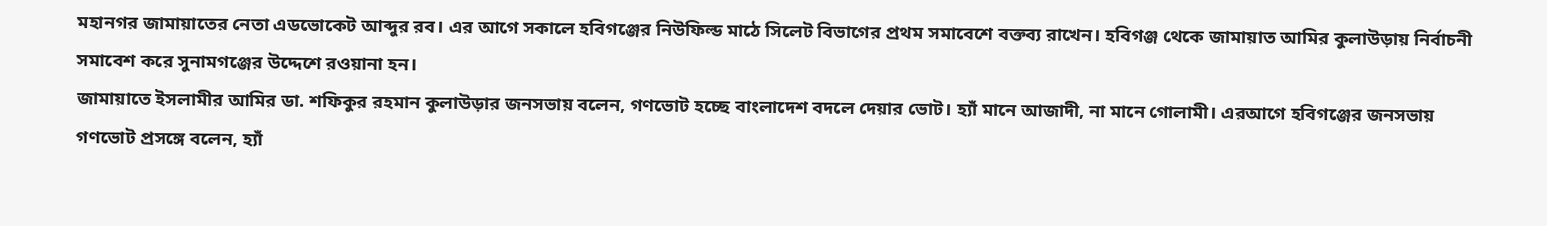মহানগর জামায়াতের নেতা এডভোকেট আব্দুর রব। এর আগে সকালে হবিগঞ্জের নিউফিল্ড মাঠে সিলেট বিভাগের প্রথম সমাবেশে বক্তব্য রাখেন। হবিগঞ্জ থেকে জামায়াত আমির কুলাউড়ায় নির্বাচনী সমাবেশ করে সুনামগঞ্জের উদ্দেশে রওয়ানা হন।
জামায়াতে ইসলামীর আমির ডা. শফিকুর রহমান কুলাউড়ার জনসভায় বলেন, গণভোট হচ্ছে বাংলাদেশ বদলে দেয়ার ভোট। হ্যাঁ মানে আজাদী, না মানে গোলামী। এরআগে হবিগঞ্জের জনসভায় গণভোট প্রসঙ্গে বলেন, হ্যাঁ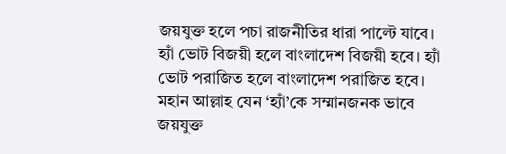জয়যুক্ত হলে পচা রাজনীতির ধারা পাল্টে যাবে। হ্যাঁ ভোট বিজয়ী হলে বাংলাদেশ বিজয়ী হবে। হ্যাঁ ভোট পরাজিত হলে বাংলাদেশ পরাজিত হবে। মহান আল্লাহ যেন ‘হ্যাঁ’কে সম্মানজনক ভাবে জয়যুক্ত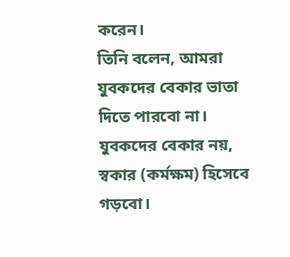করেন।
তিনি বলেন, আমরা যুবকদের বেকার ভাতা দিতে পারবো না। যুবকদের বেকার নয়, স্বকার (কর্মক্ষম) হিসেবে গড়বো।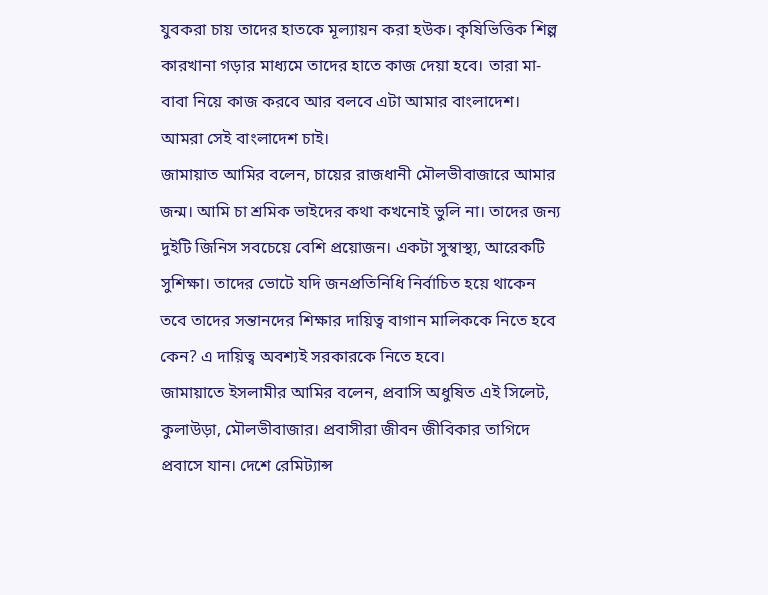যুবকরা চায় তাদের হাতকে মূল্যায়ন করা হউক। কৃষিভিত্তিক শিল্প কারখানা গড়ার মাধ্যমে তাদের হাতে কাজ দেয়া হবে। তারা মা-বাবা নিয়ে কাজ করবে আর বলবে এটা আমার বাংলাদেশ। আমরা সেই বাংলাদেশ চাই।
জামায়াত আমির বলেন, চায়ের রাজধানী মৌলভীবাজারে আমার জন্ম। আমি চা শ্রমিক ভাইদের কথা কখনোই ভুলি না। তাদের জন্য দুইটি জিনিস সবচেয়ে বেশি প্রয়োজন। একটা সুস্বাস্থ্য, আরেকটি সুশিক্ষা। তাদের ভোটে যদি জনপ্রতিনিধি নির্বাচিত হয়ে থাকেন তবে তাদের সন্তানদের শিক্ষার দায়িত্ব বাগান মালিককে নিতে হবে কেন? এ দায়িত্ব অবশ্যই সরকারকে নিতে হবে।
জামায়াতে ইসলামীর আমির বলেন, প্রবাসি অধুষিত এই সিলেট, কুলাউড়া, মৌলভীবাজার। প্রবাসীরা জীবন জীবিকার তাগিদে প্রবাসে যান। দেশে রেমিট্যান্স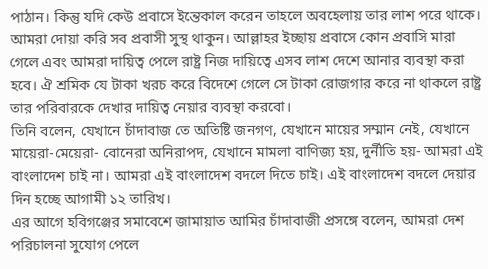পাঠান। কিন্তু যদি কেউ প্রবাসে ইন্তেকাল করেন তাহলে অবহেলায় তার লাশ পরে থাকে। আমরা দোয়া করি সব প্রবাসী সুস্থ থাকুন। আল্লাহর ইচ্ছায় প্রবাসে কোন প্রবাসি মারা গেলে এবং আমরা দায়িত্ব পেলে রাষ্ট্র নিজ দায়িত্বে এসব লাশ দেশে আনার ব্যবস্থা করা হবে। ঐ শ্রমিক যে টাকা খরচ করে বিদেশে গেলে সে টাকা রোজগার করে না থাকলে রাষ্ট্র তার পরিবারকে দেখার দায়িত্ব নেয়ার ব্যবস্থা করবো।
তিনি বলেন, যেখানে চাঁদাবাজ তে অতিষ্টি জনগণ, যেখানে মায়ের সম্মান নেই, যেখানে মায়েরা-মেয়েরা- বোনেরা অনিরাপদ, যেখানে মামলা বাণিজ্য হয়, দুর্নীতি হয়- আমরা এই বাংলাদেশ চাই না। আমরা এই বাংলাদেশ বদলে দিতে চাই। এই বাংলাদেশ বদলে দেয়ার দিন হচ্ছে আগামী ১২ তারিখ।
এর আগে হবিগঞ্জের সমাবেশে জামায়াত আমির চাঁদাবাজী প্রসঙ্গে বলেন, আমরা দেশ পরিচালনা সুযোগ পেলে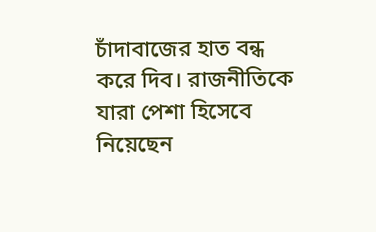চাঁদাবাজের হাত বন্ধ করে দিব। রাজনীতিকে যারা পেশা হিসেবে নিয়েছেন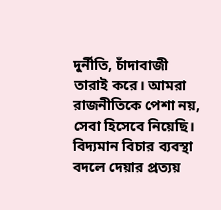দুর্নীতি, চাঁদাবাজী তারাই করে। আমরা রাজনীতিকে পেশা নয়, সেবা হিসেবে নিয়েছি।
বিদ্যমান বিচার ব্যবস্থা বদলে দেয়ার প্রত্যয়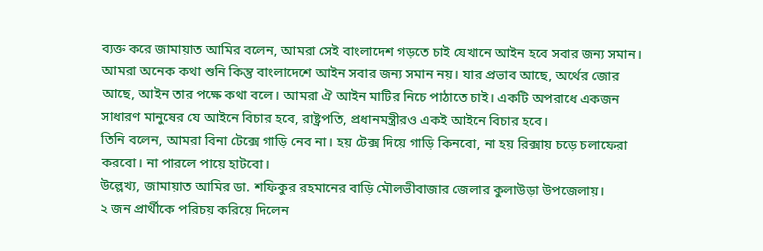ব্যক্ত করে জামায়াত আমির বলেন, আমরা সেই বাংলাদেশ গড়তে চাই যেখানে আইন হবে সবার জন্য সমান। আমরা অনেক কথা শুনি কিন্তু বাংলাদেশে আইন সবার জন্য সমান নয়। যার প্রভাব আছে, অর্থের জোর আছে, আইন তার পক্ষে কথা বলে। আমরা ঐ আইন মাটির নিচে পাঠাতে চাই। একটি অপরাধে একজন সাধারণ মানুষের যে আইনে বিচার হবে, রাষ্ট্রপতি, প্রধানমন্ত্রীরও একই আইনে বিচার হবে।
তিনি বলেন, আমরা বিনা টেক্সে গাড়ি নেব না। হয় টেক্স দিয়ে গাড়ি কিনবো, না হয় রিক্সায় চড়ে চলাফেরা করবো। না পারলে পায়ে হাটবো।
উল্লেখ্য, জামায়াত আমির ডা. শফিকুর রহমানের বাড়ি মৌলভীবাজার জেলার কুলাউড়া উপজেলায়।
২ জন প্রার্থীকে পরিচয় করিয়ে দিলেন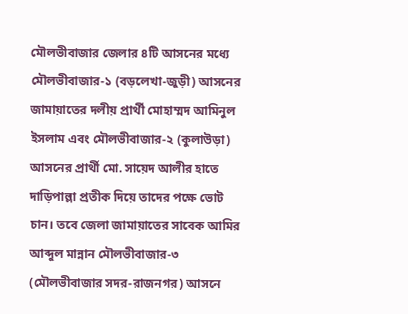মৌলভীবাজার জেলার ৪টি আসনের মধ্যে মৌলভীবাজার-১ (বড়লেখা-জুড়ী) আসনের জামায়াতের দলীয় প্রার্থী মোহাম্মদ আমিনুল ইসলাম এবং মৌলভীবাজার-২ (কুলাউড়া) আসনের প্রার্থী মো. সায়েদ আলীর হাতে দাড়িপাল্লা প্রতীক দিয়ে তাদের পক্ষে ভোট চান। তবে জেলা জামায়াতের সাবেক আমির আব্দুল মান্নান মৌলভীবাজার-৩ (মৌলভীবাজার সদর-রাজনগর) আসনে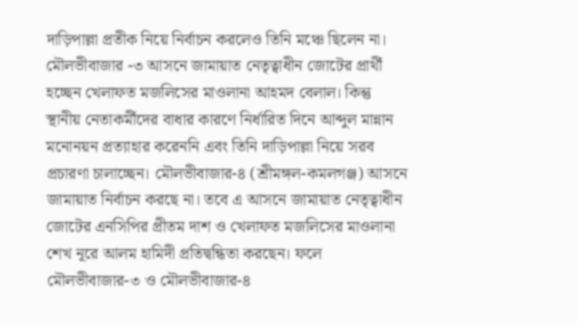দাড়িপাল্লা প্রতীক নিয়ে নির্বাচন করলেও তিনি মঞ্চে ছিলেন না। মৌলভীবাজার -৩ আসনে জামায়াত নেতৃত্বাধীন জোটের প্রার্থী হচ্ছেন খেলাফত মজলিসের মাওলানা আহমদ বেলাল। কিন্তু স্থানীয় নেতাকর্মীদের বাধার কারণে নির্ধারিত দিনে আব্দুল মান্নান মনোনয়ন প্রত্যাহার করেননি এবং তিনি দাড়িপাল্লা নিয়ে সরব প্রচারণা চালাচ্ছেন। মৌলভীবাজার-৪ (শ্রীমঙ্গল-কমলগঞ্জ) আসনে জামায়াত নির্বাচন করছে না। তবে এ আসনে জামায়াত নেতৃত্বাধীন জোটের এনসিপির প্রীতম দাশ ও খেলাফত মজলিসের মাওলানা শেখ নূরে আলম হামিদী প্রতিদ্বন্ধিতা করছেন। ফলে মৌলভীবাজার-৩ ও মৌলভীবাজার-৪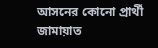আসনের কোনো প্রার্থী জামায়াত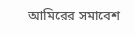আমিরের সমাবেশ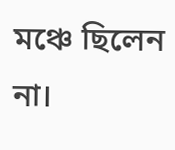মঞ্চে ছিলেন না।